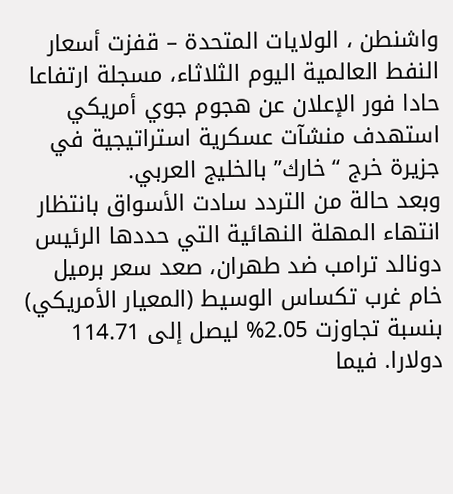واشنطن ، الولايات المتحدة – قفزت أسعار النفط العالمية اليوم الثلاثاء، مسجلة ارتفاعا حادا فور الإعلان عن هجوم جوي أمريكي استهدف منشآت عسكرية استراتيجية في جزيرة خرج “خارك” بالخليج العربي.
وبعد حالة من التردد سادت الأسواق بانتظار انتهاء المهلة النهائية التي حددها الرئيس دونالد ترامب ضد طهران، صعد سعر برميل خام غرب تكساس الوسيط (المعيار الأمريكي) بنسبة تجاوزت 2.05% ليصل إلى 114.71 دولارا. فيما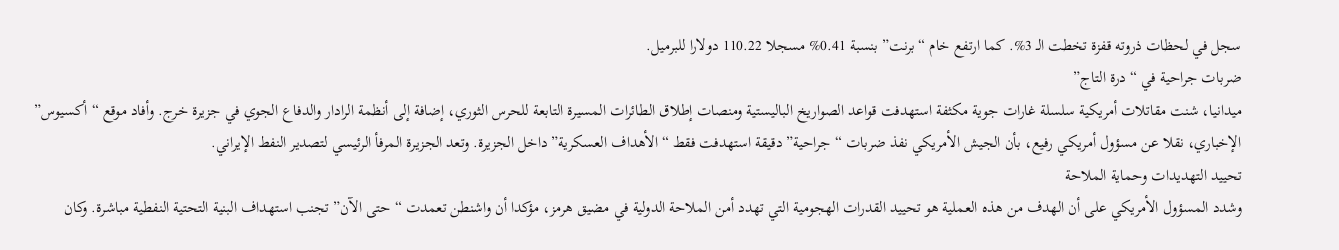سجل في لحظات ذروته قفزة تخطت الـ 3%. كما ارتفع خام “برنت” بنسبة 0.41% مسجلا 110.22 دولارا للبرميل.
ضربات جراحية في “درة التاج”
ميدانيا، شنت مقاتلات أمريكية سلسلة غارات جوية مكثفة استهدفت قواعد الصواريخ الباليستية ومنصات إطلاق الطائرات المسيرة التابعة للحرس الثوري، إضافة إلى أنظمة الرادار والدفاع الجوي في جزيرة خرج. وأفاد موقع “أكسيوس” الإخباري، نقلا عن مسؤول أمريكي رفيع، بأن الجيش الأمريكي نفذ ضربات “جراحية” دقيقة استهدفت فقط “الأهداف العسكرية” داخل الجزيرة. وتعد الجزيرة المرفأ الرئيسي لتصدير النفط الإيراني.
تحييد التهديدات وحماية الملاحة
وشدد المسؤول الأمريكي على أن الهدف من هذه العملية هو تحييد القدرات الهجومية التي تهدد أمن الملاحة الدولية في مضيق هرمز، مؤكدا أن واشنطن تعمدت “حتى الآن” تجنب استهداف البنية التحتية النفطية مباشرة. وكان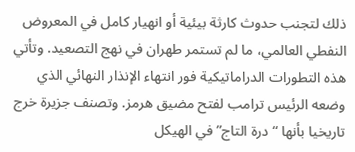ذلك لتجنب حدوث كارثة بيئية أو انهيار كامل في المعروض النفطي العالمي، ما لم تستمر طهران في نهج التصعيد. وتأتي هذه التطورات الدراماتيكية فور انتهاء الإنذار النهائي الذي وضعه الرئيس ترامب لفتح مضيق هرمز. وتصنف جزيرة خرج تاريخيا بأنها “درة التاج” في الهيكل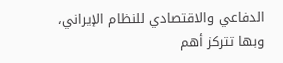الدفاعي والاقتصادي للنظام الإيراني، وبها تتركز أهم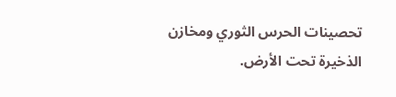تحصينات الحرس الثوري ومخازن الذخيرة تحت الأرض.